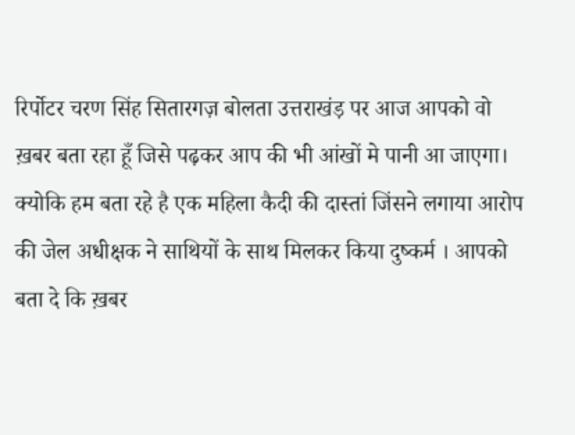रिर्पोटर चरण सिंह सितारगज़ बोलता उत्तराखंड़ पर आज आपको वो ख़बर बता रहा हूँ जिसे पढ़कर आप की भी आंखों मे पानी आ जाएगा। क्योकि हम बता रहे है एक महिला कैदी की दास्तां जिंसने लगाया आरोप की जेल अधीक्षक ने साथियों के साथ मिलकर किया दुष्कर्म । आपको बता दे कि ख़बर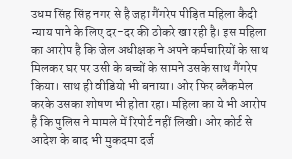उधम सिंह सिंह नगर से है जहा गैंगरेप पीड़ित महिला कैदी न्याय पाने के लिए दर-दर की ठोकरे खा रही है। इस महिला का आरोप है कि जेल अधीक्षक ने अपने कर्मचारियों के साथ मिलकर घर पर उसी के बच्चों के सामने उसके साथ गैंगरेप किया। साथ ही वीडियो भी बनाया। ओर फिर ब्लैकमेल करके उसका शोषण भी होता रहा। महिला का ये भी आरोप है कि पुलिस ने मामले में रिपोर्ट नहीं लिखी। ओर कोर्ट से आदेश के बाद भी मुकदमा दर्ज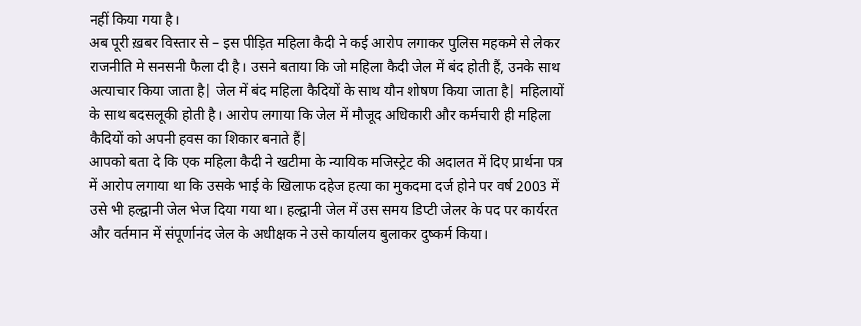नहीं किया गया है।
अब पूरी ख़बर विस्तार से – इस पीड़ित महिला कैदी ने कई आरोप लगाकर पुलिस महकमे से लेकर राजनीति मे सनसनी फैला दी है। उसने बताया कि जो महिला कैदी जेल में बंद होती हैं, उनके साथ अत्याचार किया जाता है| जेल में बंद महिला कैदियों के साथ यौन शोषण किया जाता है| महिलायों के साथ बदसलूकी होती है। आरोप लगाया कि जेल में मौजूद अधिकारी और कर्मचारी ही महिला कैदियों को अपनी हवस का शिकार बनाते हैं|
आपको बता दे कि एक महिला कैदी ने खटीमा के न्यायिक मजिस्ट्रेट की अदालत में दिए प्रार्थना पत्र में आरोप लगाया था कि उसके भाई के खिलाफ दहेज हत्या का मुकदमा दर्ज होने पर वर्ष 2003 में उसे भी हल्द्वानी जेल भेज दिया गया था। हल्द्वानी जेल में उस समय डिप्टी जेलर के पद पर कार्यरत और वर्तमान में संपूर्णानंद जेल के अधीक्षक ने उसे कार्यालय बुलाकर दुष्कर्म किया।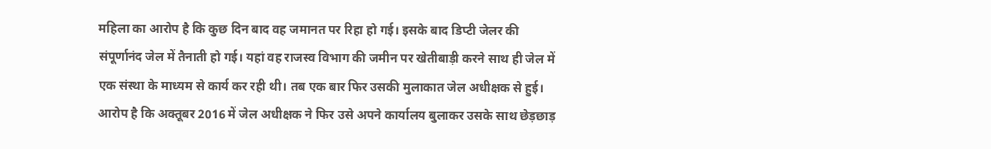महिला का आरोप है कि कुछ दिन बाद वह जमानत पर रिहा हो गई। इसके बाद डिप्टी जेलर की संपूर्णानंद जेल में तैनाती हो गई। यहां वह राजस्व विभाग की जमीन पर खेतीबाड़ी करने साथ ही जेल में एक संस्था के माध्यम से कार्य कर रही थी। तब एक बार फिर उसकी मुलाकात जेल अधीक्षक से हुई। आरोप है कि अक्तूबर 2016 में जेल अधीक्षक ने फिर उसे अपने कार्यालय बुलाकर उसके साथ छेड़छाड़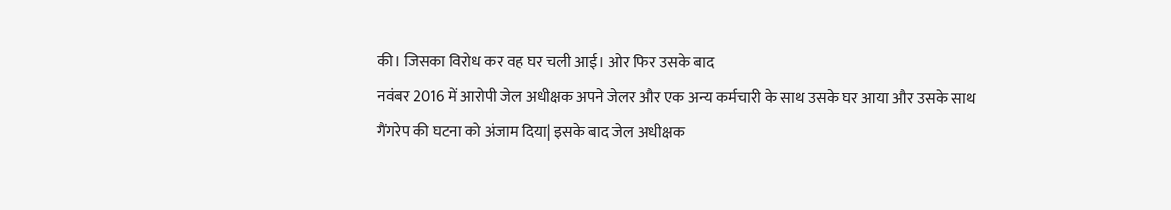की। जिसका विरोध कर वह घर चली आई। ओर फिर उसके बाद
नवंबर 2016 में आरोपी जेल अधीक्षक अपने जेलर और एक अन्य कर्मचारी के साथ उसके घर आया और उसके साथ गैंगरेप की घटना को अंजाम दिया| इसके बाद जेल अधीक्षक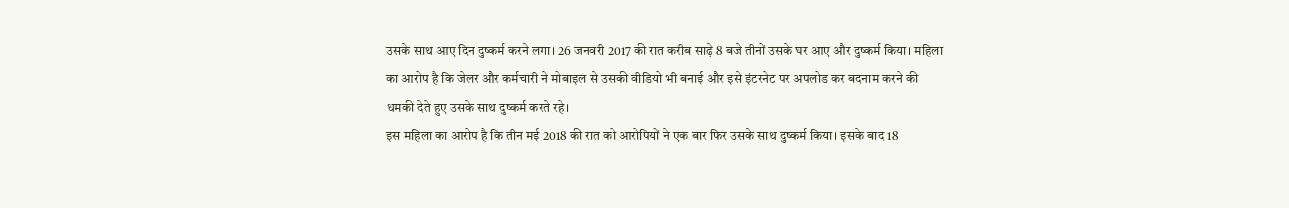उसके साथ आए दिन दुष्कर्म करने लगा। 26 जनवरी 2017 की रात करीब साढ़े 8 बजे तीनों उसके घर आए और दुष्कर्म किया। महिला का आरोप है कि जेलर और कर्मचारी ने मोबाइल से उसकी वीडियो भी बनाई और इसे इंटरनेट पर अपलोड कर बदनाम करने की धमकी देते हुए उसके साथ दुष्कर्म करते रहे।
इस महिला का आरोप है कि तीन मई 2018 की रात को आरोपियों ने एक बार फिर उसके साथ दुष्कर्म किया। इसके बाद 18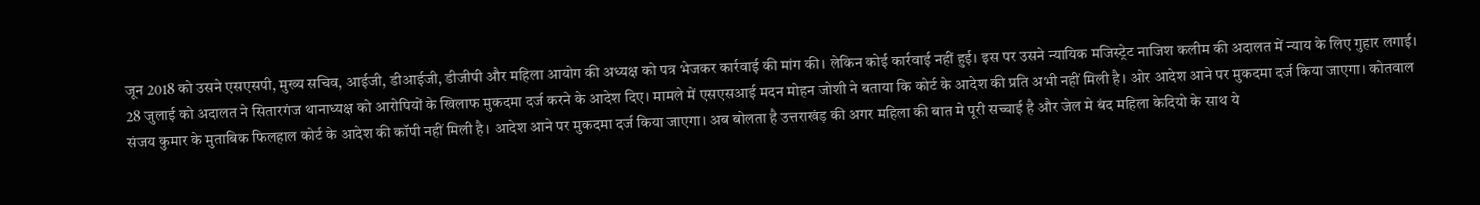जून 2018 को उसने एसएसपी, मुख्य सचिव, आईजी, डीआईजी, डीजीपी और महिला आयोग की अध्यक्ष को पत्र भेजकर कार्रवाई की मांग की। लेकिन कोई कार्रवाई नहीं हुई। इस पर उसने न्यायिक मजिस्ट्रेट नाजिश कलीम की अदालत में न्याय के लिए गुहार लगाई।
28 जुलाई को अदालत ने सितारगंज थानाध्यक्ष को आरोपियों के खिलाफ मुकदमा दर्ज करने के आदेश दिए। मामले में एसएसआई मदन मोहन जोशी ने बताया कि कोर्ट के आदेश की प्रति अभी नहीं मिली है। ओर आदेश आने पर मुकदमा दर्ज किया जाएगा। कोतवाल संजय कुमार के मुताबिक फिलहाल कोर्ट के आदेश की कॉपी नहीं मिली है। आदेश आने पर मुकदमा दर्ज किया जाएगा। अब बोलता है उत्तराखंड़ की अगर महिला की बात मे पूरी सच्चाई है और जेल मे बंद महिला केदियो के साथ ये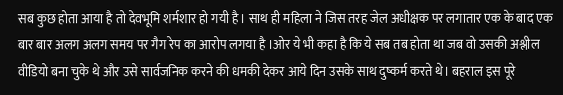सब कुछ होता आया है तो देवभूमि शर्मशार हो गयी है। साथ ही महिला ने जिस तरह जेल अधीक्षक पर लगातार एक के बाद एक बार बार अलग अलग समय पर गैग रेप का आरोप लगया है ।ओर ये भी कहा है कि ये सब तब होता था जब वो उसकी अश्लील वीडियो बना चुके थे और उसे सार्वजनिक करने की धमकी देकर आये दिन उसके साथ दुष्कर्म करते थे। बहराल इस पूरे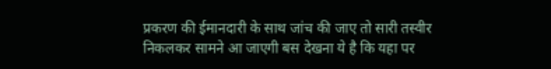प्रकरण की ईमानदारी के साथ जांच की जाए तो सारी तस्वीर निकलकर सामने आ जाएगी बस देखना ये है कि यहा पर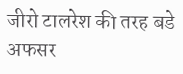जीरो टालरेश की तरह बडे अफसर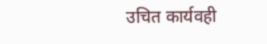उचित कार्यवही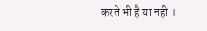करते भी है या नही ।